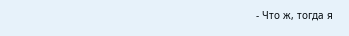- Что ж, тогда я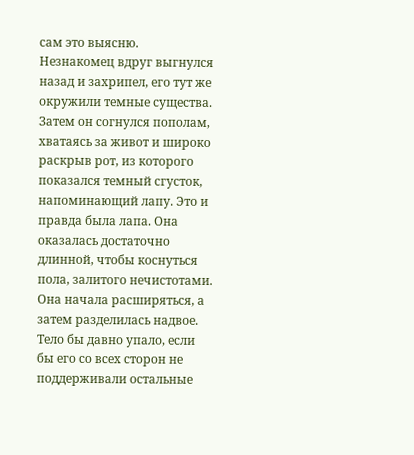сам это выясню.
Незнакомец вдруг выгнулся назад и захрипел, его тут же окружили темные существа. Затем он согнулся пополам, хватаясь за живот и широко раскрыв рот, из которого показался темный сгусток, напоминающий лапу. Это и правда была лапа. Она оказалась достаточно длинной, чтобы коснуться пола, залитого нечистотами. Она начала расширяться, а затем разделилась надвое. Тело бы давно упало, если бы его со всех сторон не поддерживали остальные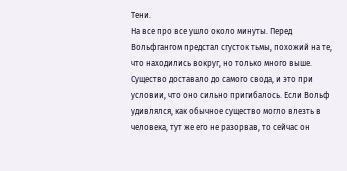Тени.
На все про все ушло около минуты. Перед Вольфгангом предстал сгусток тьмы, похожий на те, что находились вокруг, но только много выше. Существо доставало до самого свода, и это при условии, что оно сильно пригибалось. Если Вольф удивлялся, как обычное существо могло влезть в человека, тут же его не разорвав, то сейчас он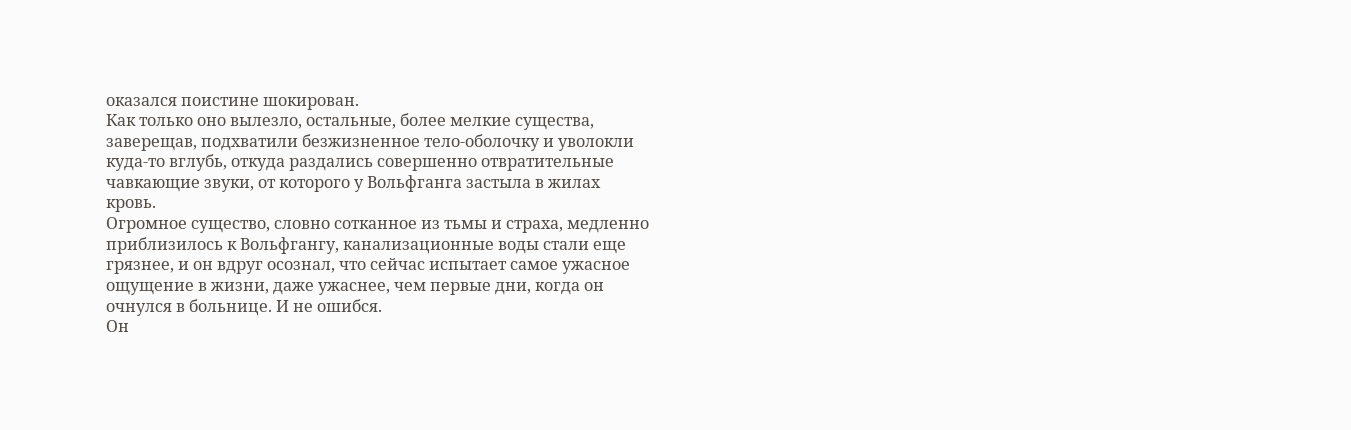оказался поистине шокирован.
Как только оно вылезло, остальные, более мелкие существа, заверещав, подхватили безжизненное тело-оболочку и уволокли куда-то вглубь, откуда раздались совершенно отвратительные чавкающие звуки, от которого у Вольфганга застыла в жилах кровь.
Огромное существо, словно сотканное из тьмы и страха, медленно приблизилось к Вольфгангу, канализационные воды стали еще грязнее, и он вдруг осознал, что сейчас испытает самое ужасное ощущение в жизни, даже ужаснее, чем первые дни, когда он очнулся в больнице. И не ошибся.
Он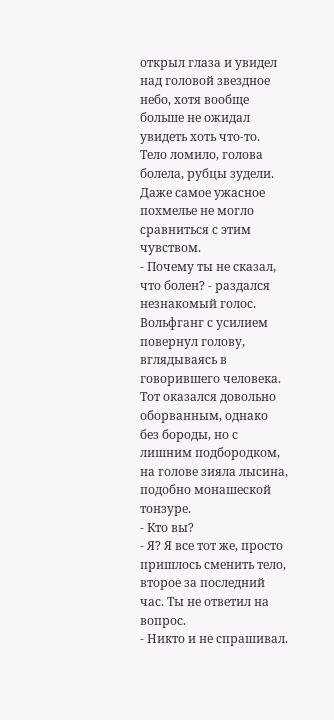открыл глаза и увидел над головой звездное небо, хотя вообще больше не ожидал увидеть хоть что-то. Тело ломило, голова болела, рубцы зудели. Даже самое ужасное похмелье не могло сравниться с этим чувством.
- Почему ты не сказал, что болен? - раздался незнакомый голос. Вольфганг с усилием повернул голову, вглядываясь в говорившего человека. Тот оказался довольно оборванным, однако без бороды, но с лишним подбородком, на голове зияла лысина, подобно монашеской тонзуре.
- Кто вы?
- Я? Я все тот же, просто пришлось сменить тело, второе за последний час. Ты не ответил на вопрос.
- Никто и не спрашивал.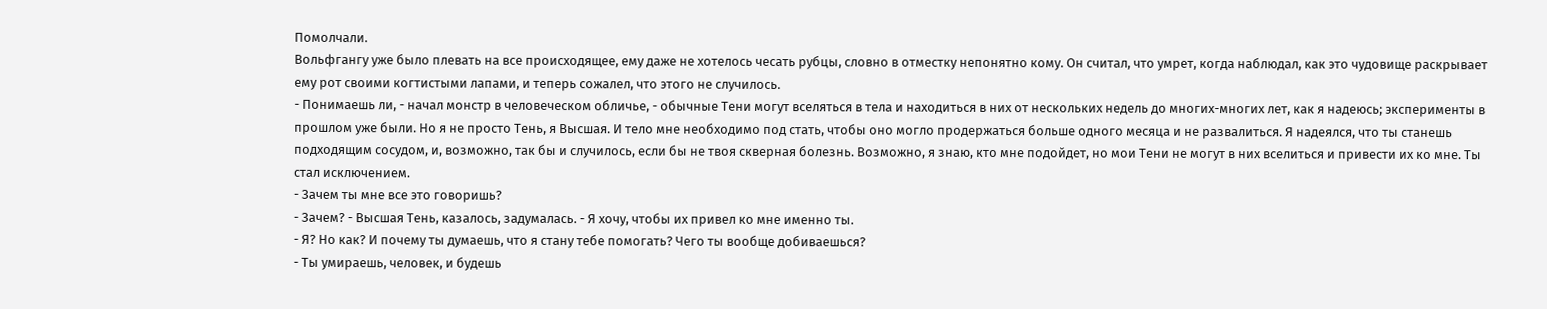Помолчали.
Вольфгангу уже было плевать на все происходящее, ему даже не хотелось чесать рубцы, словно в отместку непонятно кому. Он считал, что умрет, когда наблюдал, как это чудовище раскрывает ему рот своими когтистыми лапами, и теперь сожалел, что этого не случилось.
- Понимаешь ли, - начал монстр в человеческом обличье, - обычные Тени могут вселяться в тела и находиться в них от нескольких недель до многих-многих лет, как я надеюсь; эксперименты в прошлом уже были. Но я не просто Тень, я Высшая. И тело мне необходимо под стать, чтобы оно могло продержаться больше одного месяца и не развалиться. Я надеялся, что ты станешь подходящим сосудом, и, возможно, так бы и случилось, если бы не твоя скверная болезнь. Возможно, я знаю, кто мне подойдет, но мои Тени не могут в них вселиться и привести их ко мне. Ты стал исключением.
- Зачем ты мне все это говоришь?
- Зачем? - Высшая Тень, казалось, задумалась. - Я хочу, чтобы их привел ко мне именно ты.
- Я? Но как? И почему ты думаешь, что я стану тебе помогать? Чего ты вообще добиваешься?
- Ты умираешь, человек, и будешь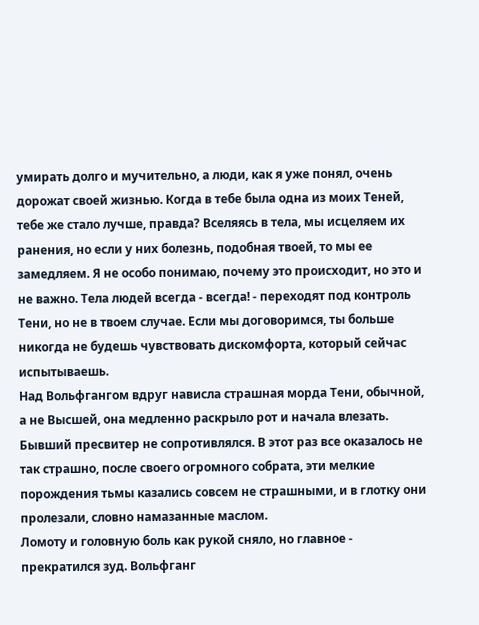умирать долго и мучительно, а люди, как я уже понял, очень дорожат своей жизнью. Когда в тебе была одна из моих Теней, тебе же стало лучше, правда? Вселяясь в тела, мы исцеляем их ранения, но если у них болезнь, подобная твоей, то мы ее замедляем. Я не особо понимаю, почему это происходит, но это и не важно. Тела людей всегда - всегда! - переходят под контроль Тени, но не в твоем случае. Если мы договоримся, ты больше никогда не будешь чувствовать дискомфорта, который сейчас испытываешь.
Над Вольфгангом вдруг нависла страшная морда Тени, обычной, а не Высшей, она медленно раскрыло рот и начала влезать. Бывший пресвитер не сопротивлялся. В этот раз все оказалось не так страшно, после своего огромного собрата, эти мелкие порождения тьмы казались совсем не страшными, и в глотку они пролезали, словно намазанные маслом.
Ломоту и головную боль как рукой сняло, но главное - прекратился зуд. Вольфганг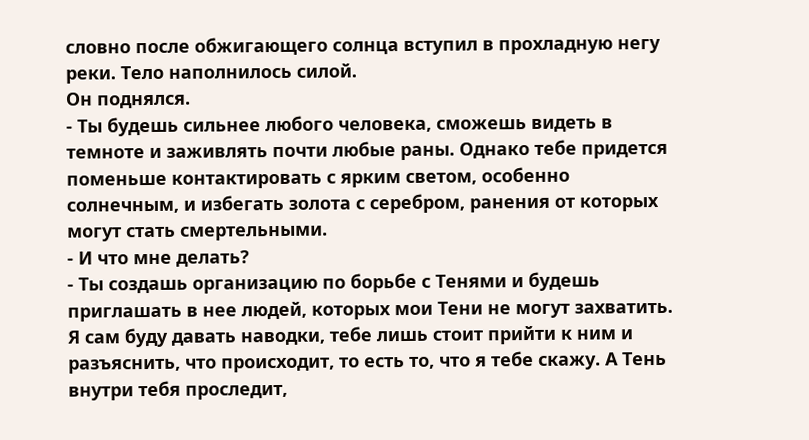словно после обжигающего солнца вступил в прохладную негу реки. Тело наполнилось силой.
Он поднялся.
- Ты будешь сильнее любого человека, сможешь видеть в темноте и заживлять почти любые раны. Однако тебе придется поменьше контактировать с ярким светом, особенно солнечным, и избегать золота с серебром, ранения от которых могут стать смертельными.
- И что мне делать?
- Ты создашь организацию по борьбе с Тенями и будешь приглашать в нее людей, которых мои Тени не могут захватить. Я сам буду давать наводки, тебе лишь стоит прийти к ним и разъяснить, что происходит, то есть то, что я тебе скажу. А Тень внутри тебя проследит,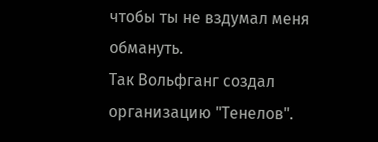чтобы ты не вздумал меня обмануть.
Так Вольфганг создал организацию "Тенелов".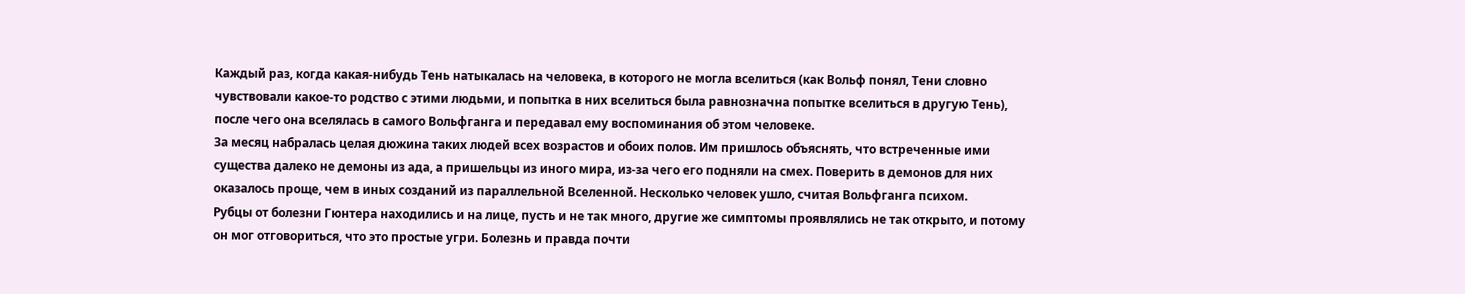Каждый раз, когда какая-нибудь Тень натыкалась на человека, в которого не могла вселиться (как Вольф понял, Тени словно чувствовали какое-то родство с этими людьми, и попытка в них вселиться была равнозначна попытке вселиться в другую Тень), после чего она вселялась в самого Вольфганга и передавал ему воспоминания об этом человеке.
За месяц набралась целая дюжина таких людей всех возрастов и обоих полов. Им пришлось объяснять, что встреченные ими существа далеко не демоны из ада, а пришельцы из иного мира, из-за чего его подняли на смех. Поверить в демонов для них оказалось проще, чем в иных созданий из параллельной Вселенной. Несколько человек ушло, считая Вольфганга психом.
Рубцы от болезни Гюнтера находились и на лице, пусть и не так много, другие же симптомы проявлялись не так открыто, и потому он мог отговориться, что это простые угри. Болезнь и правда почти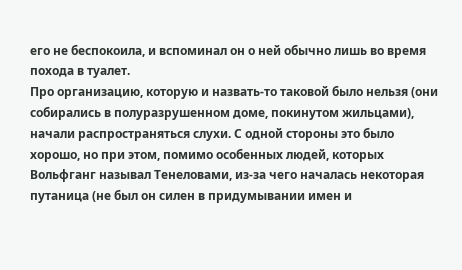его не беспокоила, и вспоминал он о ней обычно лишь во время похода в туалет.
Про организацию, которую и назвать-то таковой было нельзя (они собирались в полуразрушенном доме, покинутом жильцами), начали распространяться слухи. С одной стороны это было хорошо, но при этом, помимо особенных людей, которых Вольфганг называл Тенеловами, из-за чего началась некоторая путаница (не был он силен в придумывании имен и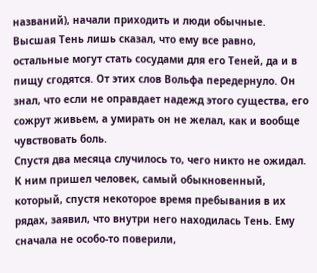названий), начали приходить и люди обычные.
Высшая Тень лишь сказал, что ему все равно, остальные могут стать сосудами для его Теней, да и в пищу сгодятся. От этих слов Вольфа передернуло. Он знал, что если не оправдает надежд этого существа, его сожрут живьем, а умирать он не желал, как и вообще чувствовать боль.
Спустя два месяца случилось то, чего никто не ожидал. К ним пришел человек, самый обыкновенный, который, спустя некоторое время пребывания в их рядах, заявил, что внутри него находилась Тень. Ему сначала не особо-то поверили,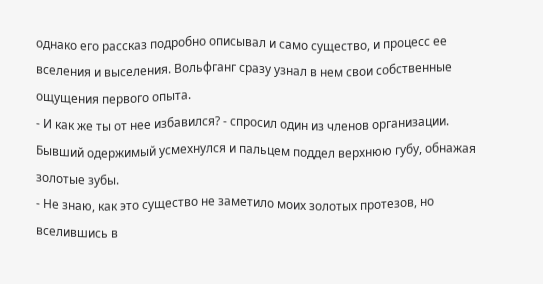однако его рассказ подробно описывал и само существо, и процесс ее вселения и выселения. Вольфганг сразу узнал в нем свои собственные ощущения первого опыта.
- И как же ты от нее избавился? - спросил один из членов организации. Бывший одержимый усмехнулся и пальцем поддел верхнюю губу, обнажая золотые зубы.
- Не знаю, как это существо не заметило моих золотых протезов, но вселившись в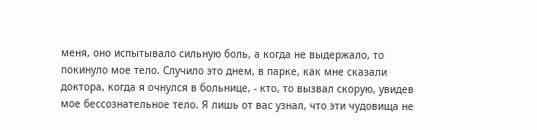меня, оно испытывало сильную боль, а когда не выдержало, то покинуло мое тело. Случило это днем, в парке, как мне сказали доктора, когда я очнулся в больнице, - кто, то вызвал скорую, увидев мое бессознательное тело. Я лишь от вас узнал, что эти чудовища не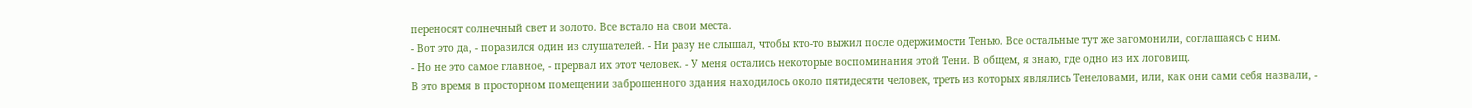переносят солнечный свет и золото. Все встало на свои места.
- Вот это да, - поразился один из слушателей. - Ни разу не слышал, чтобы кто-то выжил после одержимости Тенью. Все остальные тут же загомонили, соглашаясь с ним.
- Но не это самое главное, - прервал их этот человек. - У меня остались некоторые воспоминания этой Тени. В общем, я знаю, где одно из их логовищ.
В это время в просторном помещении заброшенного здания находилось около пятидесяти человек, треть из которых являлись Тенеловами, или, как они сами себя назвали, -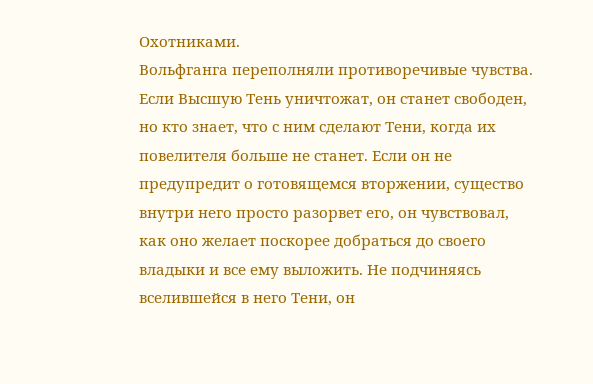Охотниками.
Вольфганга переполняли противоречивые чувства. Если Высшую Тень уничтожат, он станет свободен, но кто знает, что с ним сделают Тени, когда их повелителя больше не станет. Если он не предупредит о готовящемся вторжении, существо внутри него просто разорвет его, он чувствовал, как оно желает поскорее добраться до своего владыки и все ему выложить. Не подчиняясь вселившейся в него Тени, он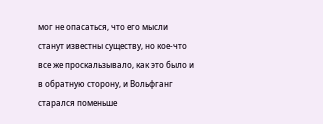мог не опасаться, что его мысли станут известны существу, но кое-что все же проскальзывало, как это было и в обратную сторону, и Вольфганг старался поменьше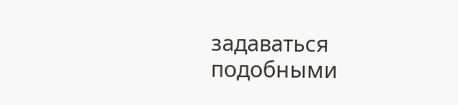задаваться подобными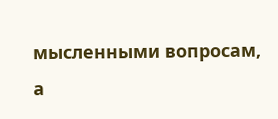мысленными вопросам, а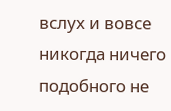вслух и вовсе никогда ничего подобного не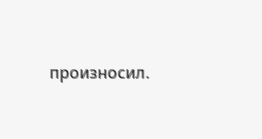произносил.